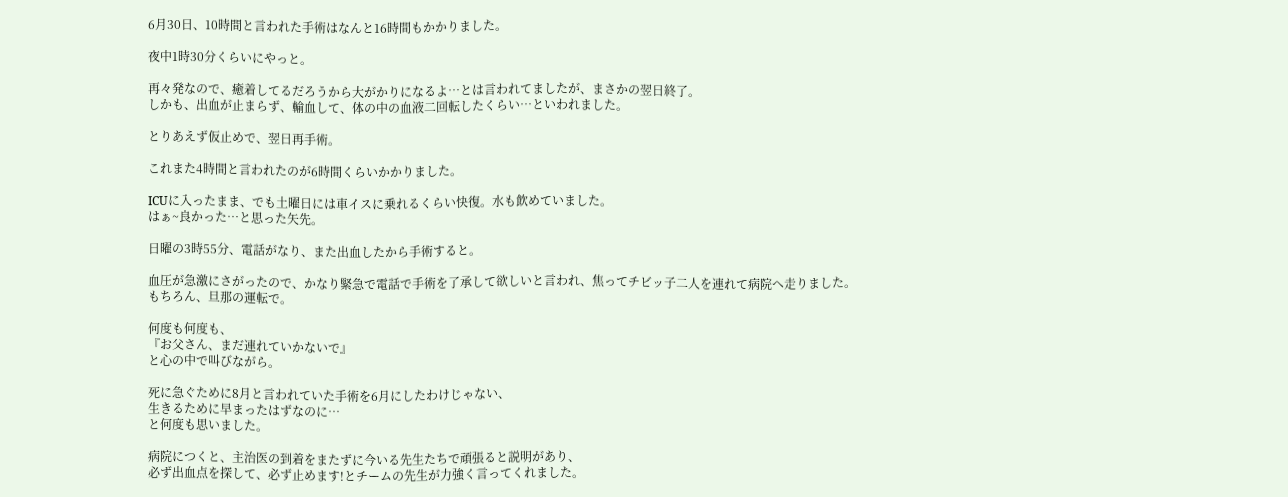6月30日、10時間と言われた手術はなんと16時間もかかりました。

夜中1時30分くらいにやっと。

再々発なので、癒着してるだろうから大がかりになるよ…とは言われてましたが、まさかの翌日終了。
しかも、出血が止まらず、輸血して、体の中の血液二回転したくらい…といわれました。

とりあえず仮止めで、翌日再手術。

これまた4時間と言われたのが6時間くらいかかりました。

ICUに入ったまま、でも土曜日には車イスに乗れるくらい快復。水も飲めていました。
はぁ~良かった…と思った矢先。

日曜の3時55分、電話がなり、また出血したから手術すると。

血圧が急激にさがったので、かなり緊急で電話で手術を了承して欲しいと言われ、焦ってチビッ子二人を連れて病院へ走りました。
もちろん、旦那の運転で。

何度も何度も、
『お父さん、まだ連れていかないで』
と心の中で叫びながら。

死に急ぐために8月と言われていた手術を6月にしたわけじゃない、
生きるために早まったはずなのに…
と何度も思いました。

病院につくと、主治医の到着をまたずに今いる先生たちで頑張ると説明があり、
必ず出血点を探して、必ず止めます!とチームの先生が力強く言ってくれました。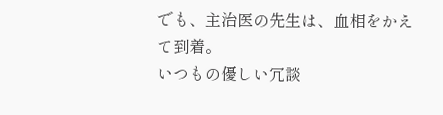でも、主治医の先生は、血相をかえて到着。
いつもの優しい冗談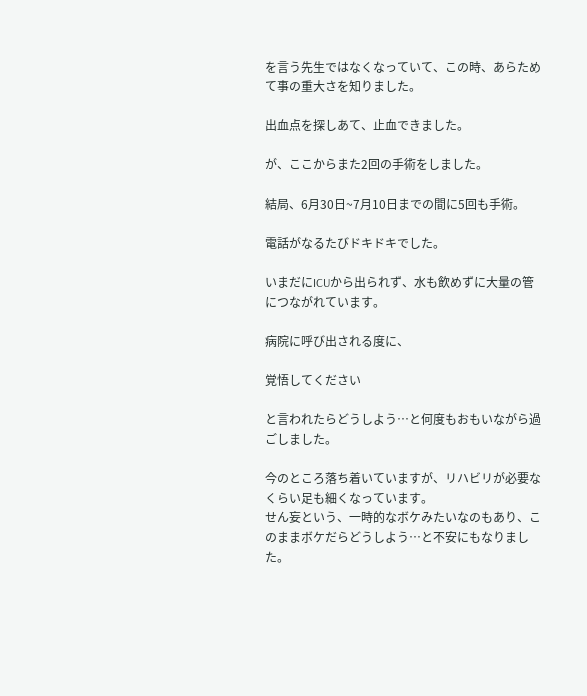を言う先生ではなくなっていて、この時、あらためて事の重大さを知りました。

出血点を探しあて、止血できました。

が、ここからまた2回の手術をしました。

結局、6月30日~7月10日までの間に5回も手術。

電話がなるたびドキドキでした。

いまだにICUから出られず、水も飲めずに大量の管につながれています。

病院に呼び出される度に、

覚悟してください

と言われたらどうしよう…と何度もおもいながら過ごしました。

今のところ落ち着いていますが、リハビリが必要なくらい足も細くなっています。
せん妄という、一時的なボケみたいなのもあり、このままボケだらどうしよう…と不安にもなりました。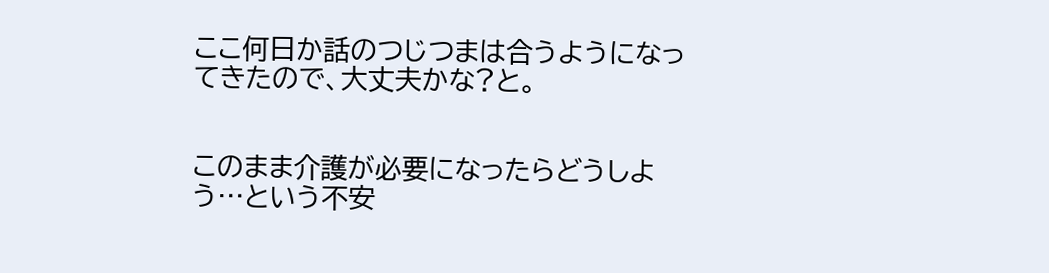ここ何日か話のつじつまは合うようになってきたので、大丈夫かな?と。


このまま介護が必要になったらどうしよう…という不安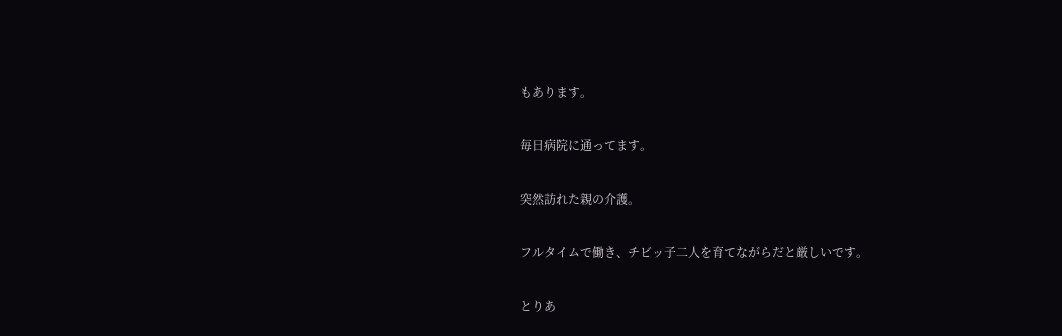もあります。

毎日病院に通ってます。

突然訪れた親の介護。

フルタイムで働き、チビッ子二人を育てながらだと厳しいです。

とりあ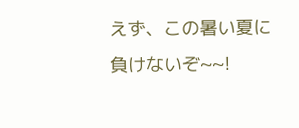えず、この暑い夏に負けないぞ~~!